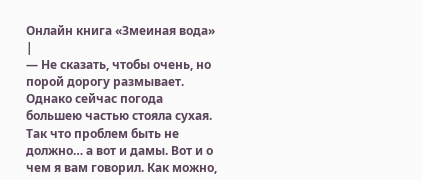Онлайн книга «Змеиная вода»
|
— Не сказать, чтобы очень, но порой дорогу размывает. Однако сейчас погода большею частью стояла сухая. Так что проблем быть не должно… а вот и дамы. Вот и о чем я вам говорил. Как можно,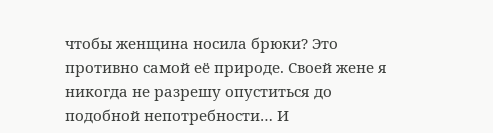чтобы женщина носила брюки? Это противно самой её природе. Своей жене я никогда не разрешу опуститься до подобной непотребности… И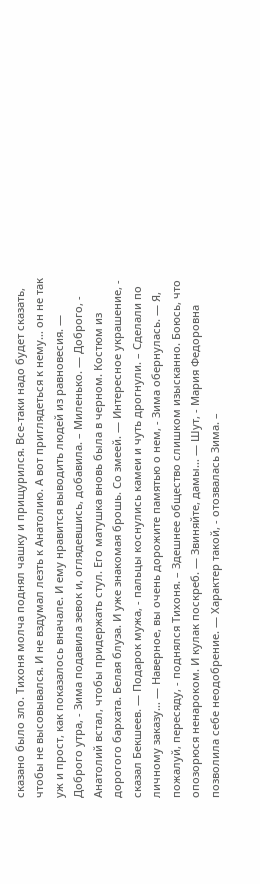сказано было зло. Тихоня молча поднял чашку и прищурился. Все-таки надо будет сказать, чтобы не высовывался. И не вздумал лезть к Анатолию. А вот приглядеться к нему… он не так уж и прост, как показалось вначале. И ему нравится выводить людей из равновесия. — Доброго утра, - Зима подавила зевок и, оглядевшись, добавила. – Миленько. — Доброго, - Анатолий встал, чтобы придержать стул. Его матушка вновь была в черном. Костюм из дорогого бархата. Белая блуза. И уже знакомая брошь. Со змеей. — Интересное украшение, - сказал Бекшеев. — Подарок мужа, - пальцы коснулись камеи и чуть дрогнули. – Сделали по личному заказу… — Наверное, вы очень дорожите памятью о нем, - Зима обернулась. — Я, пожалуй, пересяду, - поднялся Тихоня. – Здешнее общество слишком изысканно. Боюсь, что опозорюся ненароком. И кулак поскреб. — Звиняйте, дамы… — Шут, - Мария Федоровна позволила себе неодобрение. — Характер такой, - отозвалась Зима. –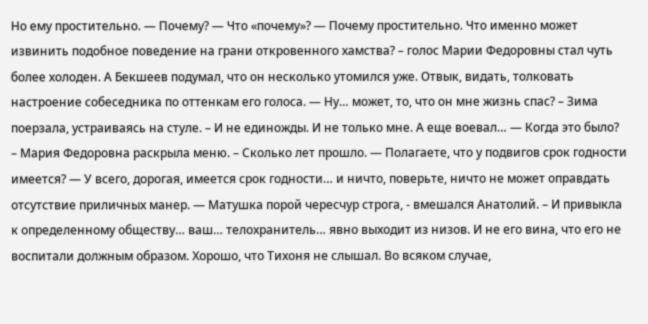Но ему простительно. — Почему? — Что «почему»? — Почему простительно. Что именно может извинить подобное поведение на грани откровенного хамства? – голос Марии Федоровны стал чуть более холоден. А Бекшеев подумал, что он несколько утомился уже. Отвык, видать, толковать настроение собеседника по оттенкам его голоса. — Ну… может, то, что он мне жизнь спас? – Зима поерзала, устраиваясь на стуле. – И не единожды. И не только мне. А еще воевал… — Когда это было? – Мария Федоровна раскрыла меню. – Сколько лет прошло. — Полагаете, что у подвигов срок годности имеется? — У всего, дорогая, имеется срок годности… и ничто, поверьте, ничто не может оправдать отсутствие приличных манер. — Матушка порой чересчур строга, - вмешался Анатолий. – И привыкла к определенному обществу… ваш… телохранитель… явно выходит из низов. И не его вина, что его не воспитали должным образом. Хорошо, что Тихоня не слышал. Во всяком случае,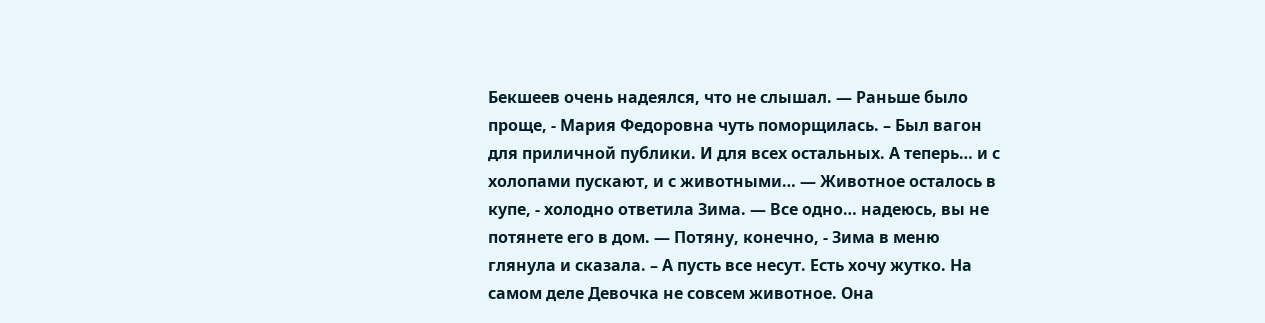Бекшеев очень надеялся, что не слышал. — Раньше было проще, - Мария Федоровна чуть поморщилась. – Был вагон для приличной публики. И для всех остальных. А теперь… и с холопами пускают, и с животными… — Животное осталось в купе, - холодно ответила Зима. — Все одно… надеюсь, вы не потянете его в дом. — Потяну, конечно, - Зима в меню глянула и сказала. – А пусть все несут. Есть хочу жутко. На самом деле Девочка не совсем животное. Она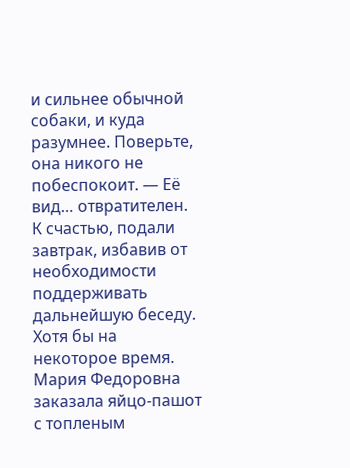и сильнее обычной собаки, и куда разумнее. Поверьте, она никого не побеспокоит. — Её вид… отвратителен. К счастью, подали завтрак, избавив от необходимости поддерживать дальнейшую беседу. Хотя бы на некоторое время. Мария Федоровна заказала яйцо-пашот с топленым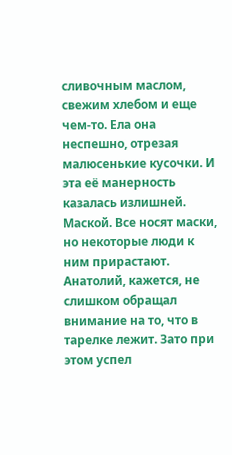сливочным маслом, свежим хлебом и еще чем-то. Ела она неспешно, отрезая малюсенькие кусочки. И эта её манерность казалась излишней. Маской. Все носят маски, но некоторые люди к ним прирастают. Анатолий, кажется, не слишком обращал внимание на то, что в тарелке лежит. Зато при этом успел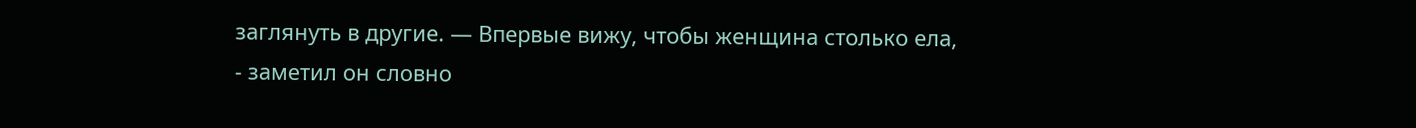заглянуть в другие. — Впервые вижу, чтобы женщина столько ела, - заметил он словно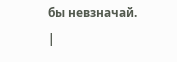бы невзначай. |